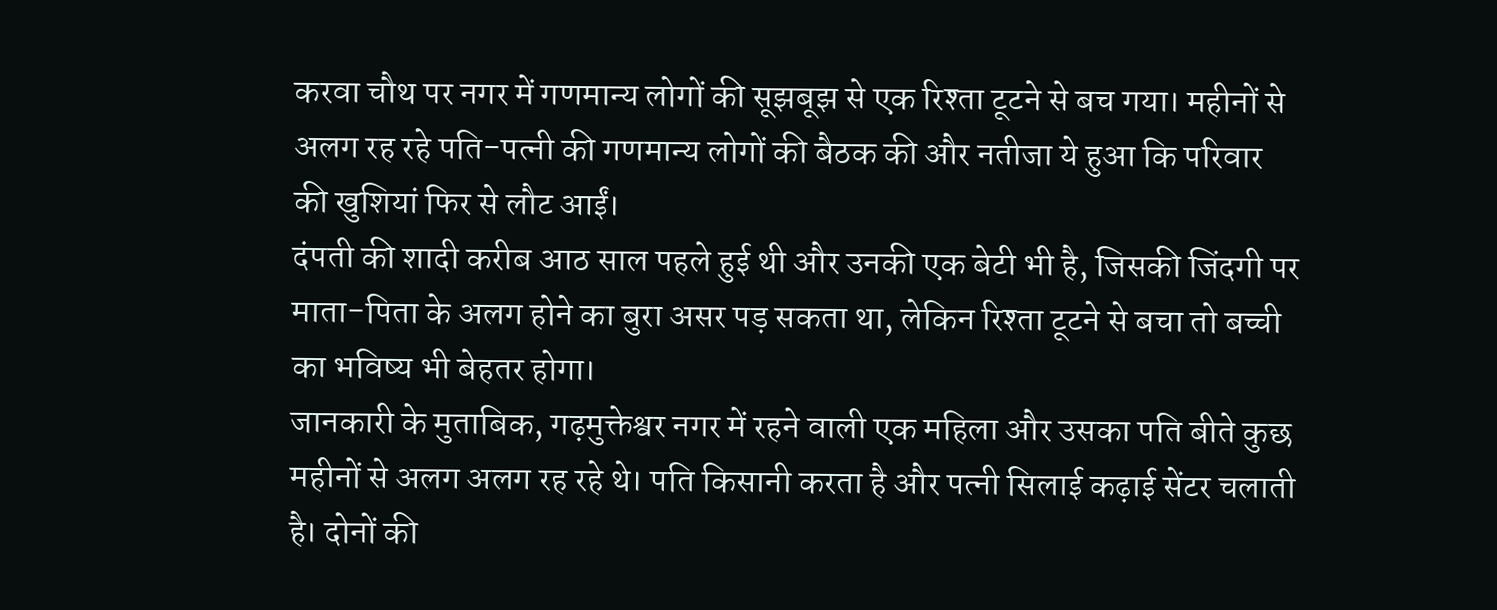करवा चौथ पर नगर में गणमान्य लोगों की सूझबूझ से एक रिश्ता टूटने से बच गया। महीनों से अलग रह रहे पति-पत्नी की गणमान्य लोगों की बैठक की और नतीजा ये हुआ कि परिवार की खुशियां फिर से लौट आईं।
दंपती की शादी करीब आठ साल पहले हुई थी और उनकी एक बेटी भी है, जिसकी जिंदगी पर माता-पिता के अलग होने का बुरा असर पड़ सकता था, लेकिन रिश्ता टूटने से बचा तो बच्ची का भविष्य भी बेहतर होगा।
जानकारी के मुताबिक, गढ़मुक्तेश्वर नगर में रहने वाली एक महिला और उसका पति बीते कुछ महीनों से अलग अलग रह रहे थे। पति किसानी करता है और पत्नी सिलाई कढ़ाई सेंटर चलाती है। दोनों की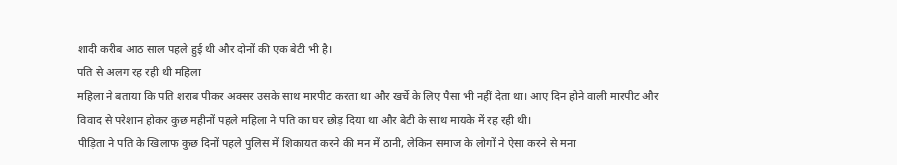शादी करीब आठ साल पहले हुई थी और दोनों की एक बेटी भी है।
पति से अलग रह रही थी महिला
महिला ने बताया कि पति शराब पीकर अक्सर उसके साथ मारपीट करता था और खर्चे के लिए पैसा भी नहीं देता था। आए दिन होने वाली मारपीट और विवाद से परेशान होकर कुछ महीनों पहले महिला ने पति का घर छोड़ दिया था और बेटी के साथ मायके में रह रही थी।
पीड़िता ने पति के खिलाफ कुछ दिनों पहले पुलिस में शिकायत करने की मन में ठानी, लेकिन समाज के लोगों ने ऐसा करने से मना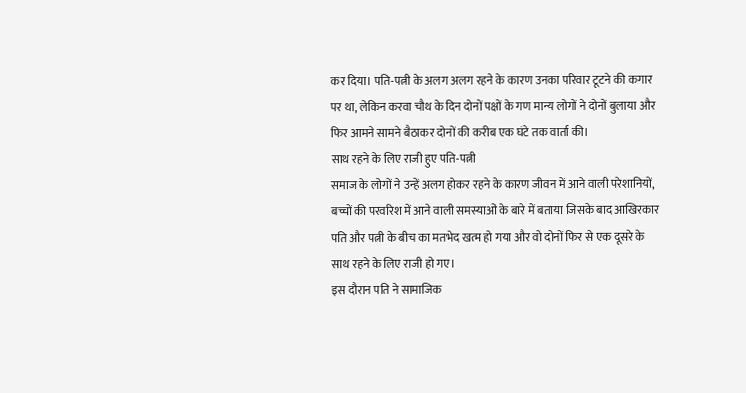कर दिया। पति-पत्नी के अलग अलग रहने के कारण उनका परिवार टूटने की कगार पर था, लेकिन करवा चौथ के दिन दोनों पक्षों के गण मान्य लोगों ने दोनों बुलाया और फिर आमने सामने बैठाकर दोनों की करीब एक घंटे तक वार्ता की।
साथ रहने के लिए राजी हुए पति-पत्नी
समाज के लोगों ने उन्हें अलग होकर रहने के कारण जीवन में आने वाली परेशानियों, बच्चों की परवरिश में आने वाली समस्याओं के बारे में बताया जिसके बाद आखिरकार पति और पत्नी के बीच का मतभेद खत्म हो गया और वो दोनों फिर से एक दूसरे के साथ रहने के लिए राजी हो गए।
इस दौरान पति ने सामाजिक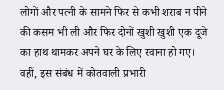लोगों और पत्नी के सामने फिर से कभी शराब न पीने की कसम भी ली और फिर दोनों खुशी खुशी एक दूजे का हाथ थामकर अपने घर के लिए रवाना हो गए। वहीं, इस संबंध में कोतवाली प्रभारी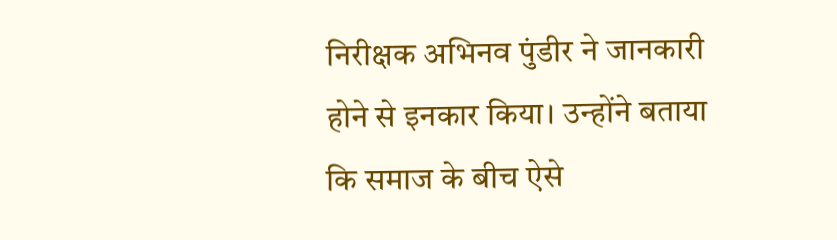निरीक्षक अभिनव पुंडीर ने जानकारी होने से इनकार किया। उन्होंने बताया कि समाज के बीच ऐसे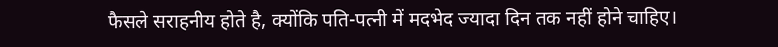फैसले सराहनीय होते है, क्योंकि पति-पत्नी में मदभेद ज्यादा दिन तक नहीं होने चाहिए।